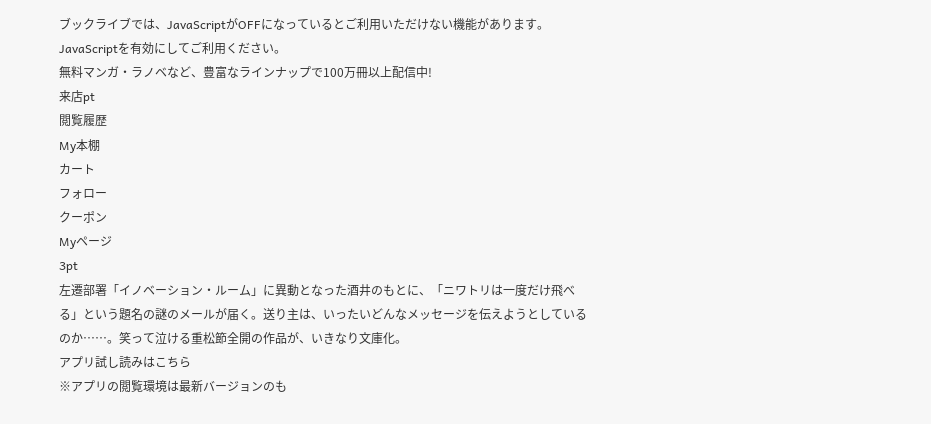ブックライブでは、JavaScriptがOFFになっているとご利用いただけない機能があります。JavaScriptを有効にしてご利用ください。
無料マンガ・ラノベなど、豊富なラインナップで100万冊以上配信中!
来店pt
閲覧履歴
My本棚
カート
フォロー
クーポン
Myページ
3pt
左遷部署「イノベーション・ルーム」に異動となった酒井のもとに、「ニワトリは一度だけ飛べる」という題名の謎のメールが届く。送り主は、いったいどんなメッセージを伝えようとしているのか……。笑って泣ける重松節全開の作品が、いきなり文庫化。
アプリ試し読みはこちら
※アプリの閲覧環境は最新バージョンのも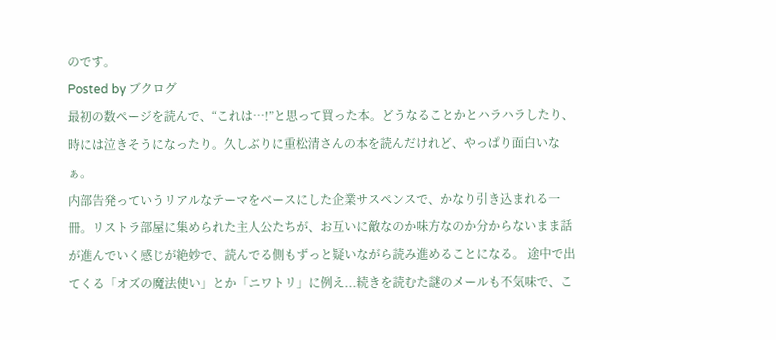のです。
Posted by ブクログ
最初の数ページを読んで、“これは…!”と思って買った本。どうなることかとハラハラしたり、時には泣きそうになったり。久しぶりに重松清さんの本を読んだけれど、やっぱり面白いなぁ。
内部告発っていうリアルなテーマをベースにした企業サスペンスで、かなり引き込まれる一冊。リストラ部屋に集められた主人公たちが、お互いに敵なのか味方なのか分からないまま話が進んでいく感じが絶妙で、読んでる側もずっと疑いながら読み進めることになる。 途中で出てくる「オズの魔法使い」とか「ニワトリ」に例え...続きを読むた謎のメールも不気味で、こ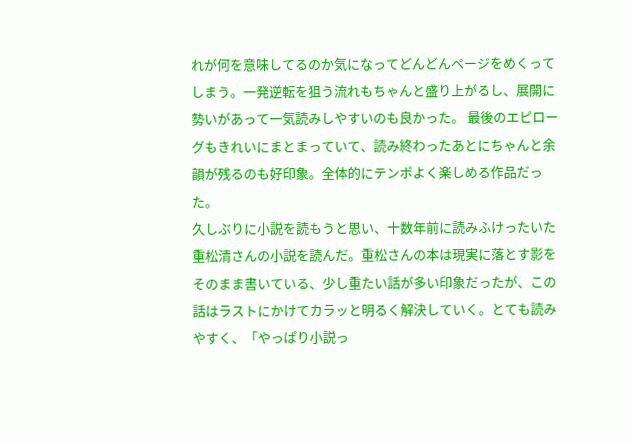れが何を意味してるのか気になってどんどんページをめくってしまう。一発逆転を狙う流れもちゃんと盛り上がるし、展開に勢いがあって一気読みしやすいのも良かった。 最後のエピローグもきれいにまとまっていて、読み終わったあとにちゃんと余韻が残るのも好印象。全体的にテンポよく楽しめる作品だった。
久しぶりに小説を読もうと思い、十数年前に読みふけったいた重松清さんの小説を読んだ。重松さんの本は現実に落とす影をそのまま書いている、少し重たい話が多い印象だったが、この話はラストにかけてカラッと明るく解決していく。とても読みやすく、「やっぱり小説っ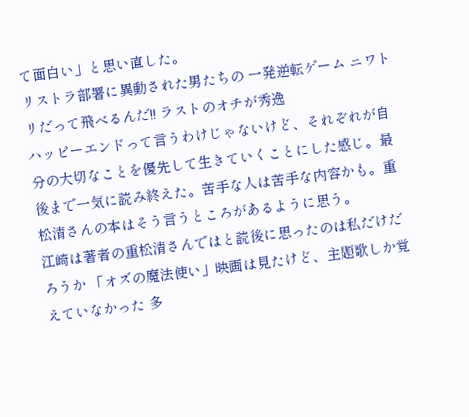て面白い」と思い直した。
リストラ部署に異動された男たちの 一発逆転ゲーム ニワトリだって飛べるんだ!! ラストのオチが秀逸
ハッピーエンドって言うわけじゃないけど、それぞれが自分の大切なことを優先して生きていくことにした感じ。最後まで一気に読み終えた。苦手な人は苦手な内容かも。重松清さんの本はそう言うところがあるように思う。
江崎は著者の重松清さんではと読後に思ったのは私だけだろうか 「オズの魔法使い」映画は見たけど、主題歌しか覚えていなかった 多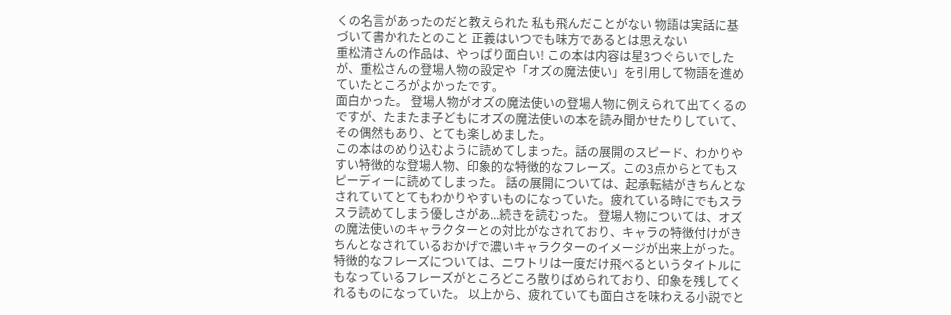くの名言があったのだと教えられた 私も飛んだことがない 物語は実話に基づいて書かれたとのこと 正義はいつでも味方であるとは思えない
重松清さんの作品は、やっぱり面白い! この本は内容は星3つぐらいでしたが、重松さんの登場人物の設定や「オズの魔法使い」を引用して物語を進めていたところがよかったです。
面白かった。 登場人物がオズの魔法使いの登場人物に例えられて出てくるのですが、たまたま子どもにオズの魔法使いの本を読み聞かせたりしていて、その偶然もあり、とても楽しめました。
この本はのめり込むように読めてしまった。話の展開のスピード、わかりやすい特徴的な登場人物、印象的な特徴的なフレーズ。この3点からとてもスピーディーに読めてしまった。 話の展開については、起承転結がきちんとなされていてとてもわかりやすいものになっていた。疲れている時にでもスラスラ読めてしまう優しさがあ...続きを読むった。 登場人物については、オズの魔法使いのキャラクターとの対比がなされており、キャラの特徴付けがきちんとなされているおかげで濃いキャラクターのイメージが出来上がった。 特徴的なフレーズについては、ニワトリは一度だけ飛べるというタイトルにもなっているフレーズがところどころ散りばめられており、印象を残してくれるものになっていた。 以上から、疲れていても面白さを味わえる小説でと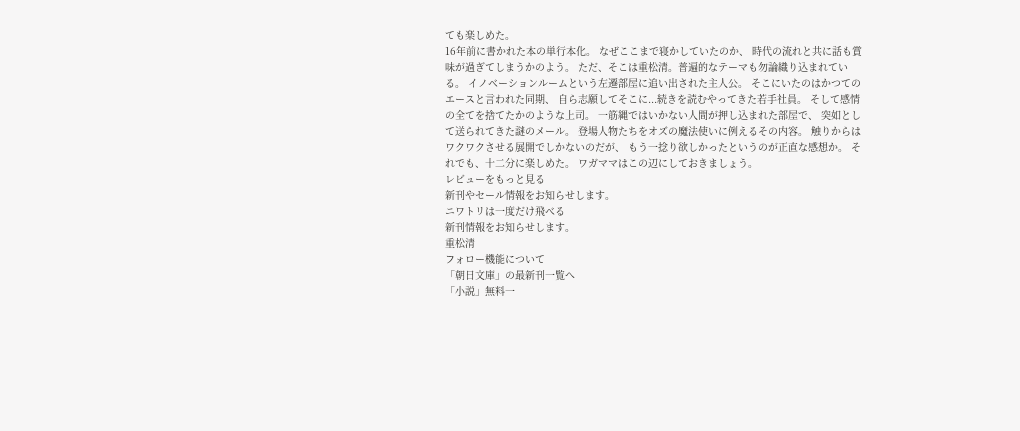ても楽しめた。
16年前に書かれた本の単行本化。 なぜここまで寝かしていたのか、 時代の流れと共に話も賞味が過ぎてしまうかのよう。 ただ、そこは重松清。普遍的なテーマも勿論織り込まれている。 イノベーションルームという左遷部屋に追い出された主人公。 そこにいたのはかつてのエースと言われた同期、 自ら志願してそこに...続きを読むやってきた若手社員。 そして感情の全てを捨てたかのような上司。 一筋縄ではいかない人間が押し込まれた部屋で、 突如として送られてきた謎のメール。 登場人物たちをオズの魔法使いに例えるその内容。 触りからはワクワクさせる展開でしかないのだが、 もう一捻り欲しかったというのが正直な感想か。 それでも、十二分に楽しめた。 ワガママはこの辺にしておきましょう。
レビューをもっと見る
新刊やセール情報をお知らせします。
ニワトリは一度だけ飛べる
新刊情報をお知らせします。
重松清
フォロー機能について
「朝日文庫」の最新刊一覧へ
「小説」無料一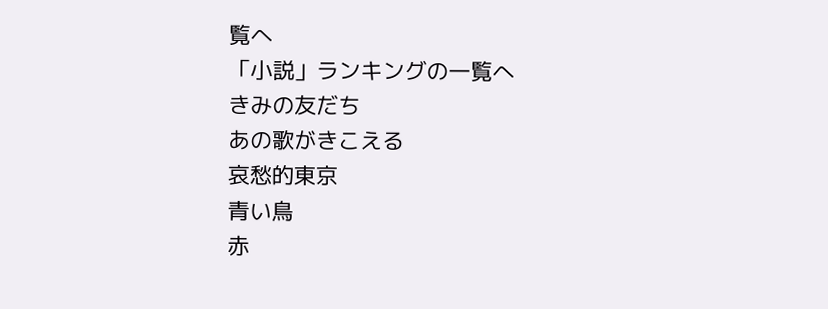覧へ
「小説」ランキングの一覧へ
きみの友だち
あの歌がきこえる
哀愁的東京
青い鳥
赤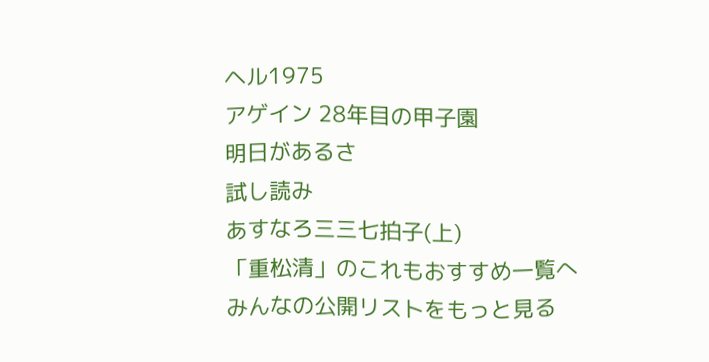ヘル1975
アゲイン 28年目の甲子園
明日があるさ
試し読み
あすなろ三三七拍子(上)
「重松清」のこれもおすすめ一覧へ
みんなの公開リストをもっと見る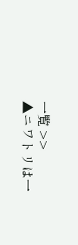一覧 >>
▲ニワトリは一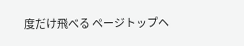度だけ飛べる ページトップヘ